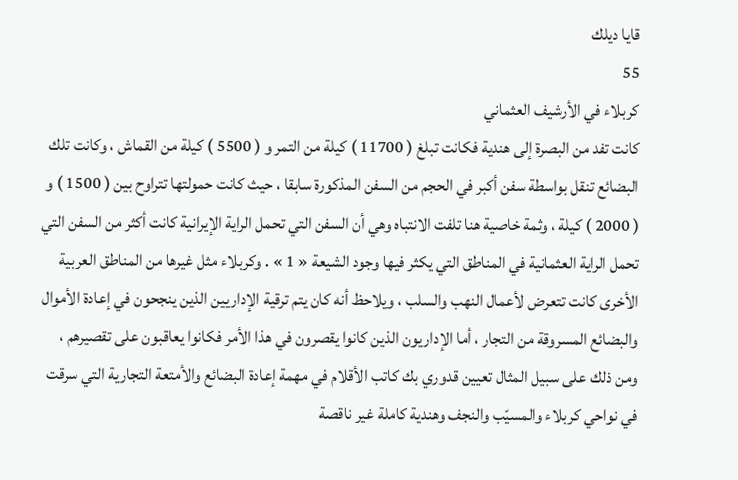قايا ديلك
55
كربلاء في الأرشيف العثماني
كانت تفد من البصرة إلى هندية فكانت تبلغ ( 11700 ) كيلة من التمر و ( 5500 ) كيلة من القماش ، وكانت تلك البضائع تنقل بواسطة سفن أكبر في الحجم من السفن المذكورة سابقا ، حيث كانت حمولتها تتراوح بين ( 1500 ) و ( 2000 ) كيلة ، وثمة خاصية هنا تلفت الانتباه وهي أن السفن التي تحمل الراية الإيرانية كانت أكثر من السفن التي تحمل الراية العثمانية في المناطق التي يكثر فيها وجود الشيعة « 1 » . وكربلاء مثل غيرها من المناطق العربية الأخرى كانت تتعرض لأعمال النهب والسلب ، ويلاحظ أنه كان يتم ترقية الإداريين الذين ينجحون في إعادة الأموال والبضائع المسروقة من التجار ، أما الإداريون الذين كانوا يقصرون في هذا الأمر فكانوا يعاقبون على تقصيرهم ، ومن ذلك على سبيل المثال تعيين قدوري بك كاتب الأقلام في مهمة إعادة البضائع والأمتعة التجارية التي سرقت في نواحي كربلاء والمسيّب والنجف وهندية كاملة غير ناقصة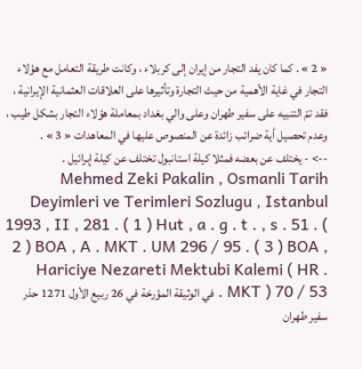« 2 » . كما كان يفد التجار من إيران إلى كربلاء ، وكانت طريقة التعامل مع هؤلاء التجار في غاية الأهمية من حيث التجارة وتأثيرها على العلاقات العثمانية الإيرانية ، فقد تمّ التنبيه على سفير طهران وعلى والي بغداد بمعاملة هؤلاء التجار بشكل طيب ، وعدم تحصيل أية ضرائب زائدة عن المنصوص عليها في المعاهدات « 3 » .
--> - يختلف عن بعضه فمثلا كيلة استانبول تختلف عن كيلة إبرائيل . Mehmed Zeki Pakalin , Osmanli Tarih Deyimleri ve Terimleri Sozlugu , Istanbul 1993 , II , 281 . ( 1 ) Hut , a . g . t . , s . 51 . ( 2 ) BOA , A . MKT . UM 296 / 95 . ( 3 ) BOA , Hariciye Nezareti Mektubi Kalemi ( HR . MKT ) 70 / 53 . في الوثيقة المؤرخة في 26 ربيع الأول 1271 حذر سفير طهران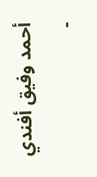أحمد وفيق أفندي -